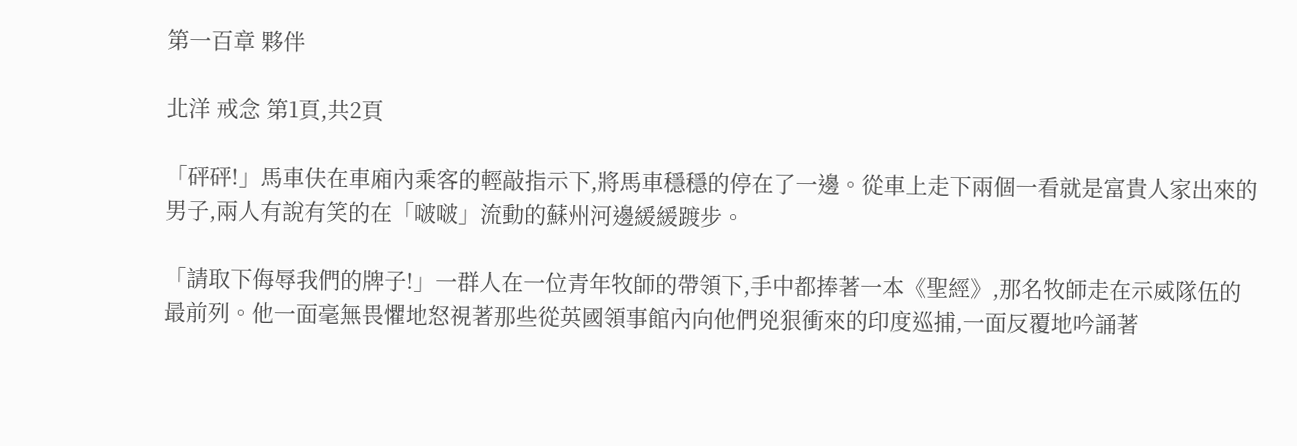第一百章 夥伴

北洋 戒念 第1頁,共2頁

「砰砰!」馬車伕在車廂內乘客的輕敲指示下,將馬車穩穩的停在了一邊。從車上走下兩個一看就是富貴人家出來的男子,兩人有說有笑的在「啵啵」流動的蘇州河邊緩緩踱步。

「請取下侮辱我們的牌子!」一群人在一位青年牧師的帶領下,手中都捧著一本《聖經》,那名牧師走在示威隊伍的最前列。他一面毫無畏懼地怒視著那些從英國領事館內向他們兇狠衝來的印度巡捕,一面反覆地吟誦著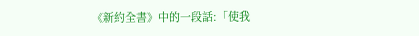《新約全書》中的一段話:「使我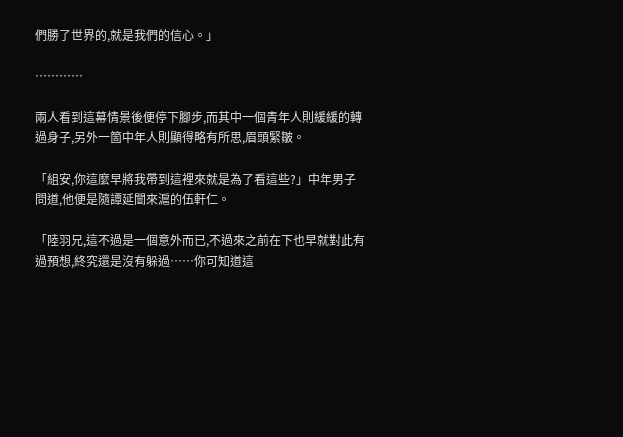們勝了世界的,就是我們的信心。」

…………

兩人看到這幕情景後便停下腳步,而其中一個青年人則緩緩的轉過身子,另外一箇中年人則顯得略有所思,眉頭緊皺。

「組安,你這麼早將我帶到這裡來就是為了看這些?」中年男子問道,他便是隨譚延闓來滬的伍軒仁。

「陸羽兄,這不過是一個意外而已,不過來之前在下也早就對此有過預想,終究還是沒有躲過……你可知道這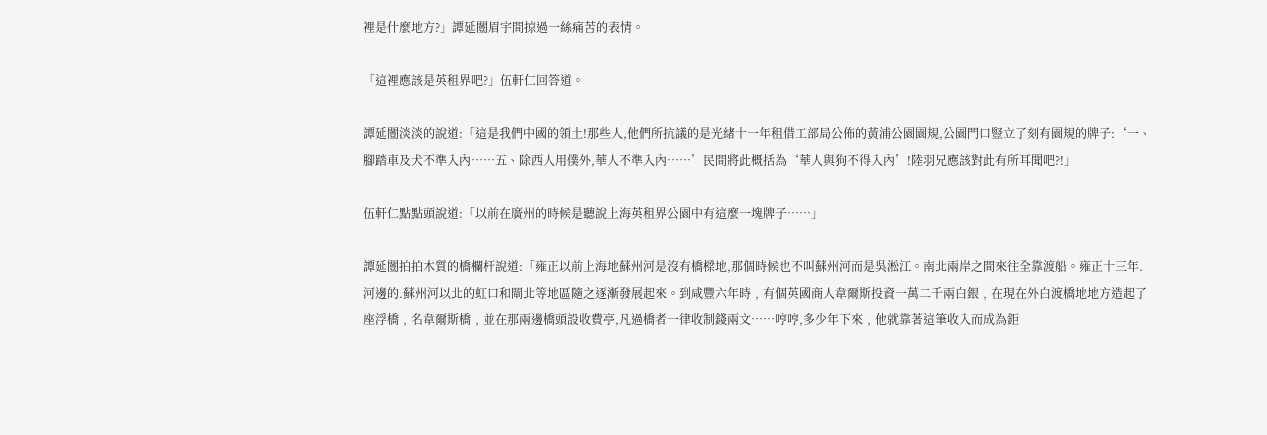裡是什麼地方?」譚延闓眉宇間掠過一絲痛苦的表情。

「這裡應該是英租界吧?」伍軒仁回答道。

譚延闓淡淡的說道:「這是我們中國的領土!那些人,他們所抗議的是光緒十一年租借工部局公佈的黃浦公園園規,公園門口豎立了刻有園規的牌子:‘一、腳踏車及犬不準入內……五、除西人用僕外,華人不準入內……’民間將此概括為‘華人與狗不得入內’!陸羽兄應該對此有所耳聞吧?!」

伍軒仁點點頭說道:「以前在廣州的時候是聽說上海英租界公園中有這麼一塊牌子……」

譚延闓拍拍木質的橋欄杆說道:「雍正以前上海地蘇州河是沒有橋樑地,那個時候也不叫蘇州河而是吳淞江。南北兩岸之間來往全靠渡船。雍正十三年.河邊的.蘇州河以北的虹口和閘北等地區隨之逐漸發展起來。到咸豐六年時﹐有個英國商人韋爾斯投資一萬二千兩白銀﹐在現在外白渡橋地地方造起了座浮橋﹐名韋爾斯橋﹐並在那兩邊橋頭設收費亭,凡過橋者一律收制錢兩文……哼哼,多少年下來﹐他就靠著這筆收入而成為鉅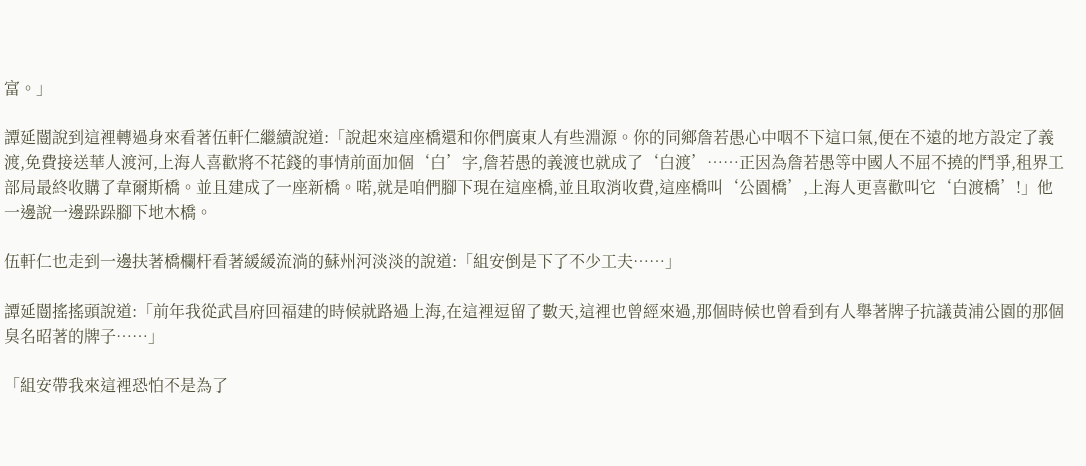富。」

譚延闓說到這裡轉過身來看著伍軒仁繼續說道:「說起來這座橋還和你們廣東人有些淵源。你的同鄉詹若愚心中咽不下這口氣,便在不遠的地方設定了義渡,免費接送華人渡河,上海人喜歡將不花錢的事情前面加個‘白’字,詹若愚的義渡也就成了‘白渡’……正因為詹若愚等中國人不屈不撓的鬥爭,租界工部局最終收購了韋爾斯橋。並且建成了一座新橋。喏,就是咱們腳下現在這座橋,並且取消收費,這座橋叫‘公園橋’,上海人更喜歡叫它‘白渡橋’!」他一邊說一邊跺跺腳下地木橋。

伍軒仁也走到一邊扶著橋欄杆看著緩緩流淌的蘇州河淡淡的說道:「組安倒是下了不少工夫……」

譚延闓搖搖頭說道:「前年我從武昌府回福建的時候就路過上海,在這裡逗留了數天,這裡也曾經來過,那個時候也曾看到有人舉著牌子抗議黃浦公園的那個臭名昭著的牌子……」

「組安帶我來這裡恐怕不是為了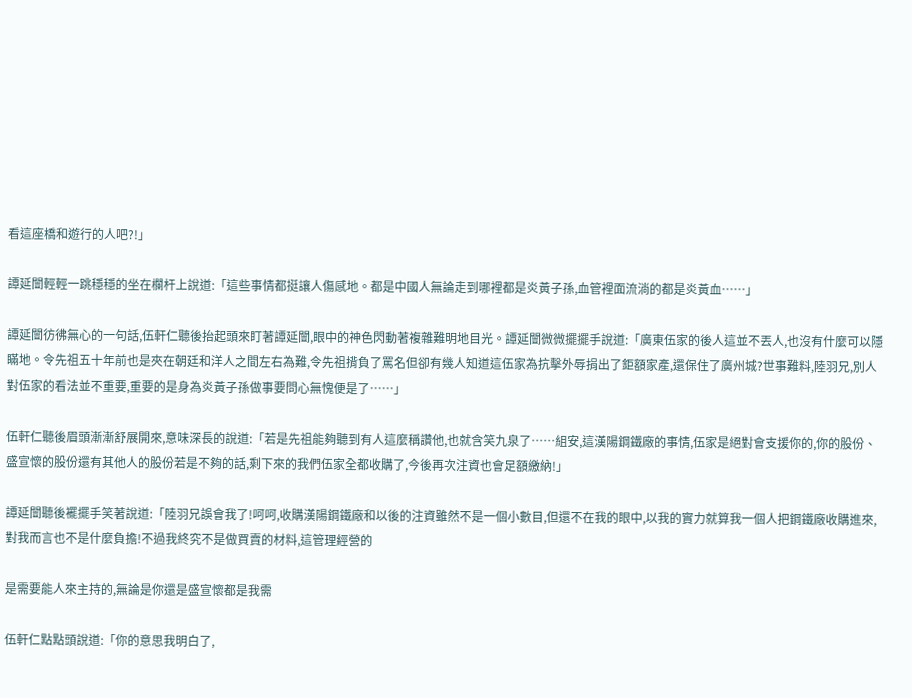看這座橋和遊行的人吧?!」

譚延闓輕輕一跳穩穩的坐在欄杆上說道:「這些事情都挺讓人傷感地。都是中國人無論走到哪裡都是炎黃子孫,血管裡面流淌的都是炎黃血……」

譚延闓彷彿無心的一句話,伍軒仁聽後抬起頭來盯著譚延闓,眼中的神色閃動著複雜難明地目光。譚延闓微微擺擺手說道:「廣東伍家的後人這並不丟人,也沒有什麼可以隱瞞地。令先祖五十年前也是夾在朝廷和洋人之間左右為難,令先祖揹負了罵名但卻有幾人知道這伍家為抗擊外辱捐出了鉅額家產,還保住了廣州城?世事難料,陸羽兄,別人對伍家的看法並不重要,重要的是身為炎黃子孫做事要問心無愧便是了……」

伍軒仁聽後眉頭漸漸舒展開來,意味深長的說道:「若是先祖能夠聽到有人這麼稱讚他,也就含笑九泉了……組安,這漢陽鋼鐵廠的事情,伍家是絕對會支援你的,你的股份、盛宣懷的股份還有其他人的股份若是不夠的話,剩下來的我們伍家全都收購了,今後再次注資也會足額繳納!」

譚延闓聽後襬擺手笑著說道:「陸羽兄誤會我了!呵呵,收購漢陽鋼鐵廠和以後的注資雖然不是一個小數目,但還不在我的眼中,以我的實力就算我一個人把鋼鐵廠收購進來,對我而言也不是什麼負擔!不過我終究不是做買賣的材料,這管理經營的

是需要能人來主持的,無論是你還是盛宣懷都是我需

伍軒仁點點頭說道:「你的意思我明白了,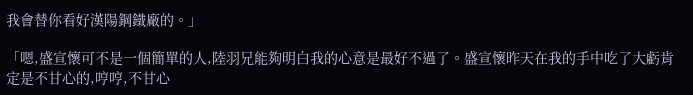我會替你看好漢陽鋼鐵廠的。」

「嗯,盛宣懷可不是一個簡單的人,陸羽兄能夠明白我的心意是最好不過了。盛宣懷昨天在我的手中吃了大虧肯定是不甘心的,哼哼,不甘心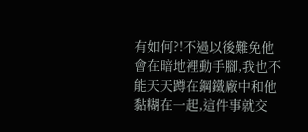有如何?!不過以後難免他會在暗地裡動手腳,我也不能天天蹲在鋼鐵廠中和他黏糊在一起,這件事就交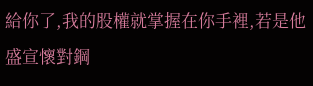給你了,我的股權就掌握在你手裡,若是他盛宣懷對鋼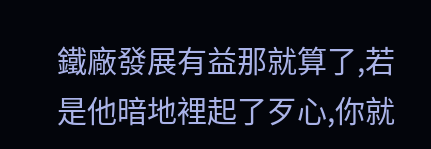鐵廠發展有益那就算了,若是他暗地裡起了歹心,你就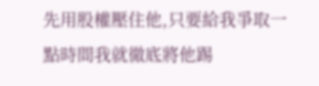先用股權壓住他,只要給我爭取一點時間我就徹底將他踢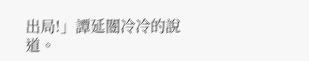出局!」譚延闓冷冷的說道。